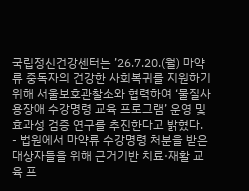국립정신건강센터는 ’26.7.20.(월) 마약류 중독자의 건강한 사회복귀를 지원하기 위해 서울보호관찰소와 협력하여 ‘물질사용장애 수강명령 교육 프로그램’ 운영 및 효과성 검증 연구를 추진한다고 밝혔다.
- 법원에서 마약류 수강명령 처분을 받은 대상자들을 위해 근거기반 치료·재활 교육 프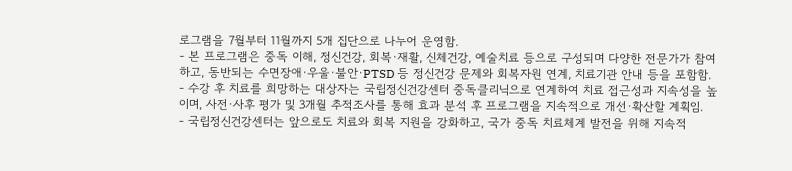로그램을 7월부터 11월까지 5개 집단으로 나누어 운영함.
- 본 프로그램은 중독 이해, 정신건강, 회복·재활, 신체건강, 예술치료 등으로 구성되며 다양한 전문가가 참여하고, 동반되는 수면장애·우울·불안·PTSD 등 정신건강 문제와 회복자원 연계, 치료기관 안내 등을 포함함.
- 수강 후 치료를 희망하는 대상자는 국립정신건강센터 중독클리닉으로 연계하여 치료 접근성과 지속성을 높이며, 사전·사후 평가 및 3개월 추적조사를 통해 효과 분석 후 프로그램을 지속적으로 개선·확산할 계획임.
- 국립정신건강센터는 앞으로도 치료와 회복 지원을 강화하고, 국가 중독 치료체계 발전을 위해 지속적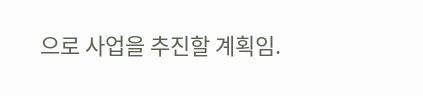으로 사업을 추진할 계획임.